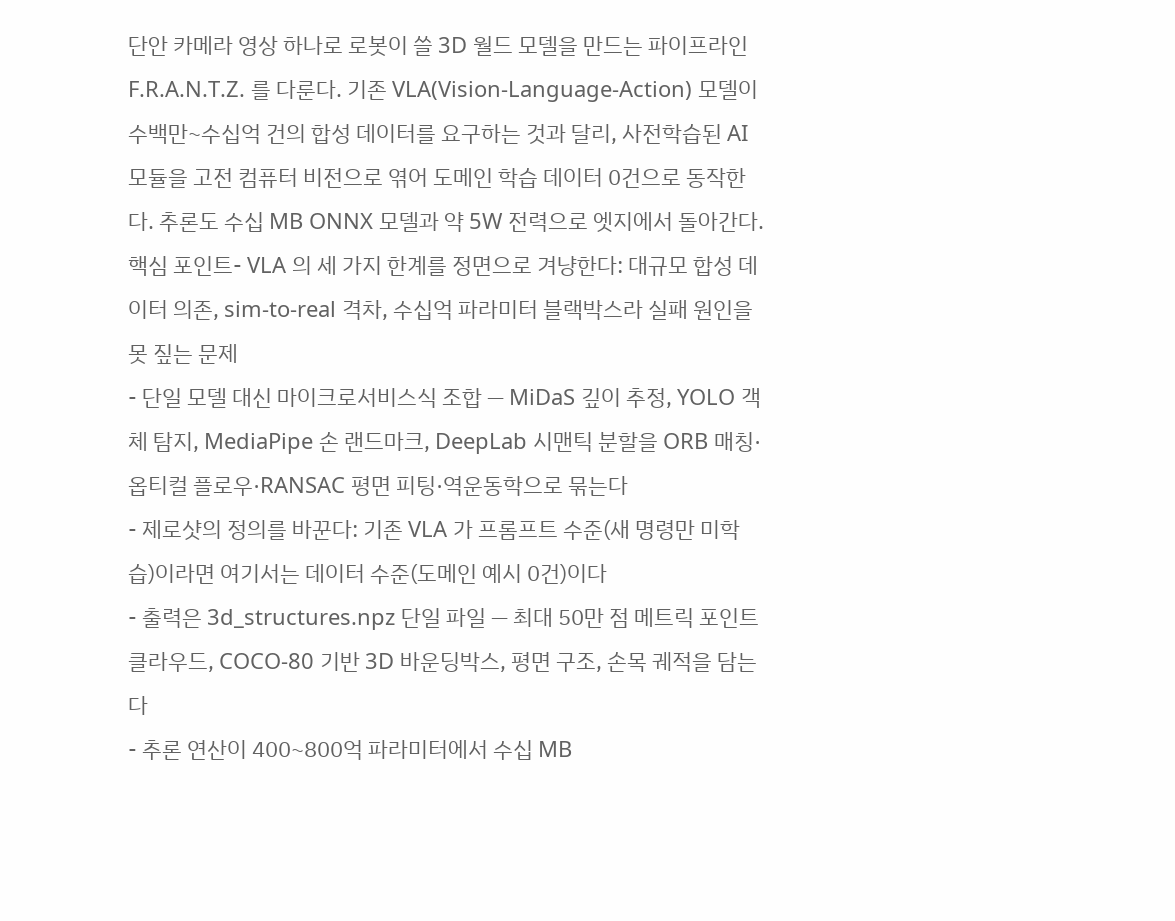단안 카메라 영상 하나로 로봇이 쓸 3D 월드 모델을 만드는 파이프라인 F.R.A.N.T.Z. 를 다룬다. 기존 VLA(Vision-Language-Action) 모델이 수백만~수십억 건의 합성 데이터를 요구하는 것과 달리, 사전학습된 AI 모듈을 고전 컴퓨터 비전으로 엮어 도메인 학습 데이터 0건으로 동작한다. 추론도 수십 MB ONNX 모델과 약 5W 전력으로 엣지에서 돌아간다.
핵심 포인트- VLA 의 세 가지 한계를 정면으로 겨냥한다: 대규모 합성 데이터 의존, sim-to-real 격차, 수십억 파라미터 블랙박스라 실패 원인을 못 짚는 문제
- 단일 모델 대신 마이크로서비스식 조합 — MiDaS 깊이 추정, YOLO 객체 탐지, MediaPipe 손 랜드마크, DeepLab 시맨틱 분할을 ORB 매칭·옵티컬 플로우·RANSAC 평면 피팅·역운동학으로 묶는다
- 제로샷의 정의를 바꾼다: 기존 VLA 가 프롬프트 수준(새 명령만 미학습)이라면 여기서는 데이터 수준(도메인 예시 0건)이다
- 출력은 3d_structures.npz 단일 파일 — 최대 50만 점 메트릭 포인트 클라우드, COCO-80 기반 3D 바운딩박스, 평면 구조, 손목 궤적을 담는다
- 추론 연산이 400~800억 파라미터에서 수십 MB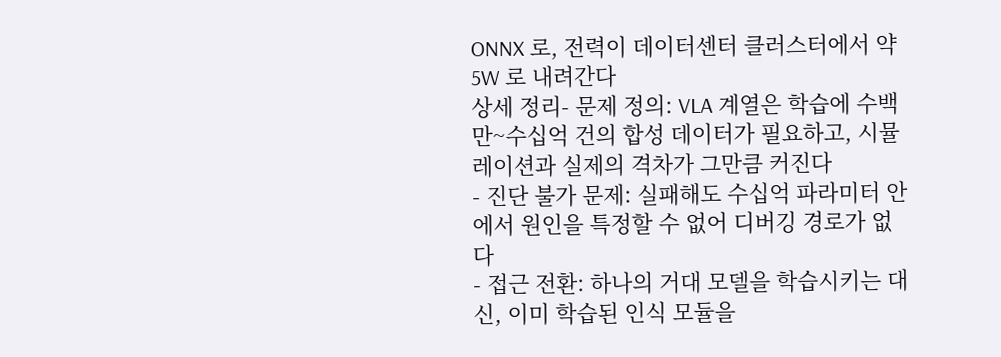ONNX 로, 전력이 데이터센터 클러스터에서 약 5W 로 내려간다
상세 정리- 문제 정의: VLA 계열은 학습에 수백만~수십억 건의 합성 데이터가 필요하고, 시뮬레이션과 실제의 격차가 그만큼 커진다
- 진단 불가 문제: 실패해도 수십억 파라미터 안에서 원인을 특정할 수 없어 디버깅 경로가 없다
- 접근 전환: 하나의 거대 모델을 학습시키는 대신, 이미 학습된 인식 모듈을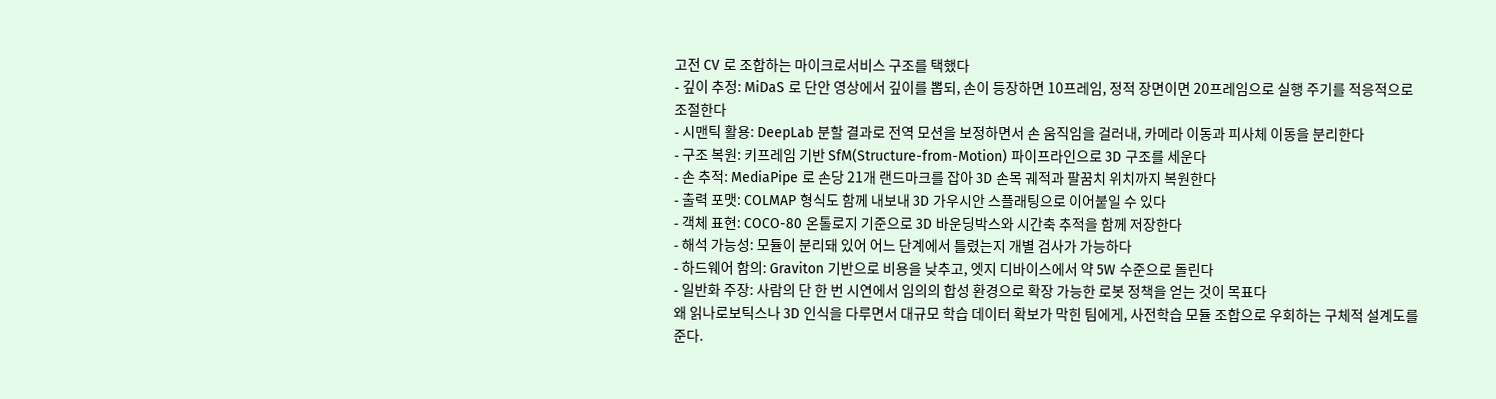고전 CV 로 조합하는 마이크로서비스 구조를 택했다
- 깊이 추정: MiDaS 로 단안 영상에서 깊이를 뽑되, 손이 등장하면 10프레임, 정적 장면이면 20프레임으로 실행 주기를 적응적으로 조절한다
- 시맨틱 활용: DeepLab 분할 결과로 전역 모션을 보정하면서 손 움직임을 걸러내, 카메라 이동과 피사체 이동을 분리한다
- 구조 복원: 키프레임 기반 SfM(Structure-from-Motion) 파이프라인으로 3D 구조를 세운다
- 손 추적: MediaPipe 로 손당 21개 랜드마크를 잡아 3D 손목 궤적과 팔꿈치 위치까지 복원한다
- 출력 포맷: COLMAP 형식도 함께 내보내 3D 가우시안 스플래팅으로 이어붙일 수 있다
- 객체 표현: COCO-80 온톨로지 기준으로 3D 바운딩박스와 시간축 추적을 함께 저장한다
- 해석 가능성: 모듈이 분리돼 있어 어느 단계에서 틀렸는지 개별 검사가 가능하다
- 하드웨어 함의: Graviton 기반으로 비용을 낮추고, 엣지 디바이스에서 약 5W 수준으로 돌린다
- 일반화 주장: 사람의 단 한 번 시연에서 임의의 합성 환경으로 확장 가능한 로봇 정책을 얻는 것이 목표다
왜 읽나로보틱스나 3D 인식을 다루면서 대규모 학습 데이터 확보가 막힌 팀에게, 사전학습 모듈 조합으로 우회하는 구체적 설계도를 준다.